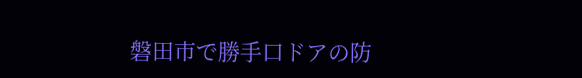磐田市で勝手口ドアの防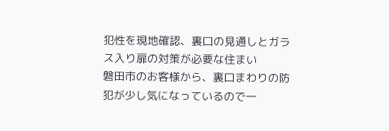犯性を現地確認、裏口の見通しとガラス入り扉の対策が必要な住まい
磐田市のお客様から、裏口まわりの防犯が少し気になっているので一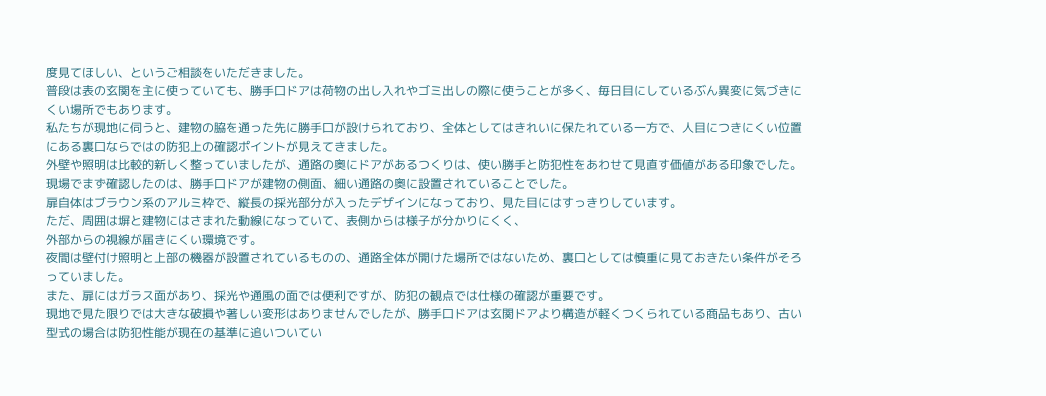度見てほしい、というご相談をいただきました。
普段は表の玄関を主に使っていても、勝手口ドアは荷物の出し入れやゴミ出しの際に使うことが多く、毎日目にしているぶん異変に気づきにくい場所でもあります。
私たちが現地に伺うと、建物の脇を通った先に勝手口が設けられており、全体としてはきれいに保たれている一方で、人目につきにくい位置にある裏口ならではの防犯上の確認ポイントが見えてきました。
外壁や照明は比較的新しく整っていましたが、通路の奥にドアがあるつくりは、使い勝手と防犯性をあわせて見直す価値がある印象でした。
現場でまず確認したのは、勝手口ドアが建物の側面、細い通路の奥に設置されていることでした。
扉自体はブラウン系のアルミ枠で、縦長の採光部分が入ったデザインになっており、見た目にはすっきりしています。
ただ、周囲は塀と建物にはさまれた動線になっていて、表側からは様子が分かりにくく、
外部からの視線が届きにくい環境です。
夜間は壁付け照明と上部の機器が設置されているものの、通路全体が開けた場所ではないため、裏口としては慎重に見ておきたい条件がそろっていました。
また、扉にはガラス面があり、採光や通風の面では便利ですが、防犯の観点では仕様の確認が重要です。
現地で見た限りでは大きな破損や著しい変形はありませんでしたが、勝手口ドアは玄関ドアより構造が軽くつくられている商品もあり、古い型式の場合は防犯性能が現在の基準に追いついてい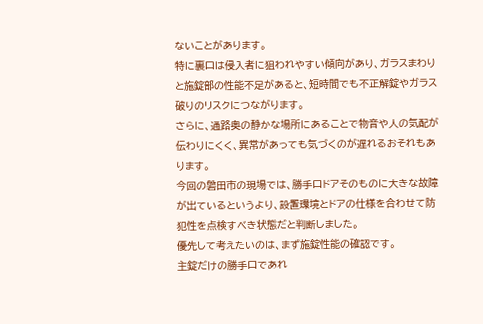ないことがあります。
特に裏口は侵入者に狙われやすい傾向があり、ガラスまわりと施錠部の性能不足があると、短時間でも不正解錠やガラス破りのリスクにつながります。
さらに、通路奥の静かな場所にあることで物音や人の気配が伝わりにくく、異常があっても気づくのが遅れるおそれもあります。
今回の磐田市の現場では、勝手口ドアそのものに大きな故障が出ているというより、設置環境とドアの仕様を合わせて防犯性を点検すべき状態だと判断しました。
優先して考えたいのは、まず施錠性能の確認です。
主錠だけの勝手口であれ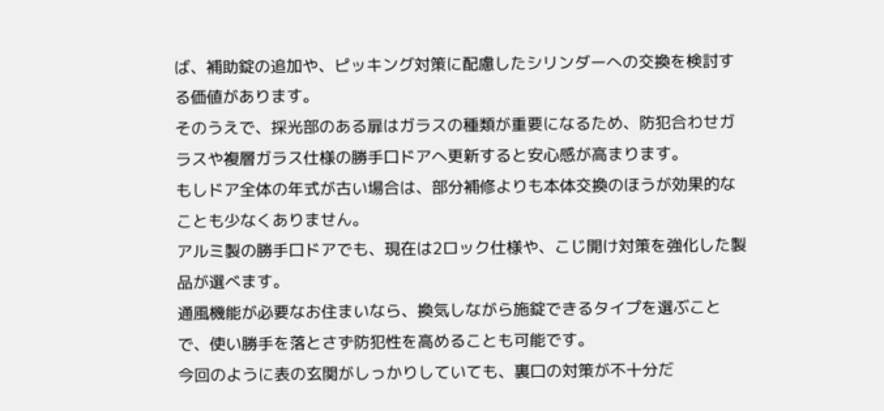ば、補助錠の追加や、ピッキング対策に配慮したシリンダーへの交換を検討する価値があります。
そのうえで、採光部のある扉はガラスの種類が重要になるため、防犯合わせガラスや複層ガラス仕様の勝手口ドアへ更新すると安心感が高まります。
もしドア全体の年式が古い場合は、部分補修よりも本体交換のほうが効果的なことも少なくありません。
アルミ製の勝手口ドアでも、現在は2ロック仕様や、こじ開け対策を強化した製品が選べます。
通風機能が必要なお住まいなら、換気しながら施錠できるタイプを選ぶことで、使い勝手を落とさず防犯性を高めることも可能です。
今回のように表の玄関がしっかりしていても、裏口の対策が不十分だ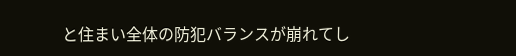と住まい全体の防犯バランスが崩れてし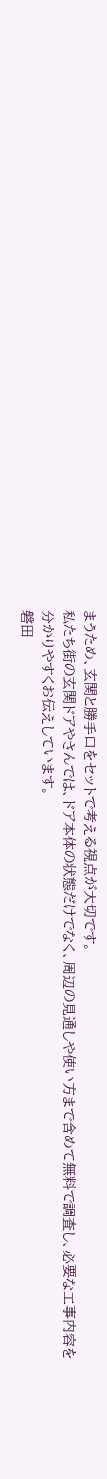まうため、玄関と勝手口をセットで考える視点が大切です。
私たち街の玄関ドアやさんでは、ドア本体の状態だけでなく、周辺の見通しや使い方まで含めて無料で調査し、必要な工事内容を分かりやすくお伝えしています。
磐田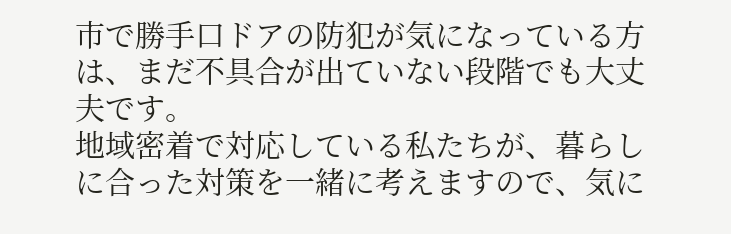市で勝手口ドアの防犯が気になっている方は、まだ不具合が出ていない段階でも大丈夫です。
地域密着で対応している私たちが、暮らしに合った対策を一緒に考えますので、気に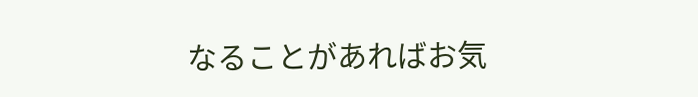なることがあればお気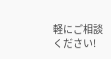軽にご相談ください!